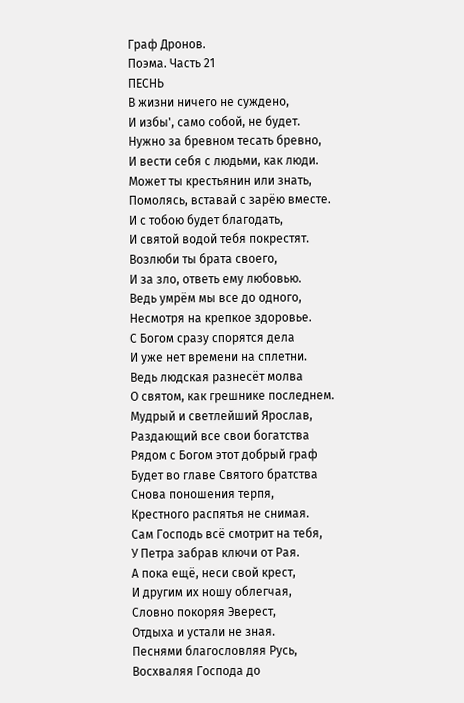Граф Дронов.
Поэма. Часть 21
ПЕСНЬ
В жизни ничего не суждено,
И избы', само собой, не будет.
Нужно за бревном тесать бревно,
И вести себя с людьми, как люди.
Может ты крестьянин или знать,
Помолясь, вставай с зарёю вместе.
И с тобою будет благодать,
И святой водой тебя покрестят.
Возлюби ты брата своего,
И за зло, ответь ему любовью.
Ведь умрём мы все до одного,
Несмотря на крепкое здоровье.
С Богом сразу спорятся дела
И уже нет времени на сплетни.
Ведь людская разнесёт молва
О святом, как грешнике последнем.
Мудрый и светлейший Ярослав,
Раздающий все свои богатства
Рядом с Богом этот добрый граф
Будет во главе Святого братства
Снова поношения терпя,
Крестного распятья не снимая.
Сам Господь всё смотрит на тебя,
У Петра забрав ключи от Рая.
А пока ещё, неси свой крест,
И другим их ношу облегчая,
Словно покоряя Эверест,
Отдыха и устали не зная.
Песнями благословляя Русь,
Восхваляя Господа до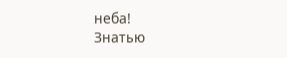неба!
Знатью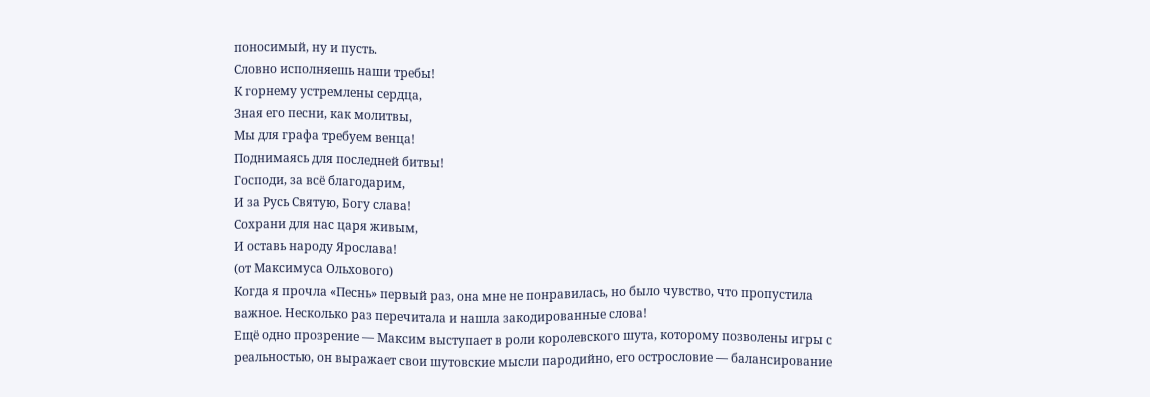поносимый, ну и пусть.
Словно исполняешь наши требы!
К горнему устремлены сердца,
Зная его песни, как молитвы,
Мы для графа требуем венца!
Поднимаясь для последней битвы!
Господи, за всё благодарим,
И за Русь Святую, Богу слава!
Сохрани для нас царя живым,
И оставь народу Ярослава!
(от Максимуса Ольхового)
Когда я прочла «Песнь» первый раз, она мне не понравилась, но было чувство, что пропустила важное. Несколько раз перечитала и нашла закодированные слова!
Ещё одно прозрение — Максим выступает в роли королевского шута, которому позволены игры с реальностью, он выражает свои шутовские мысли пародийно, его острословие — балансирование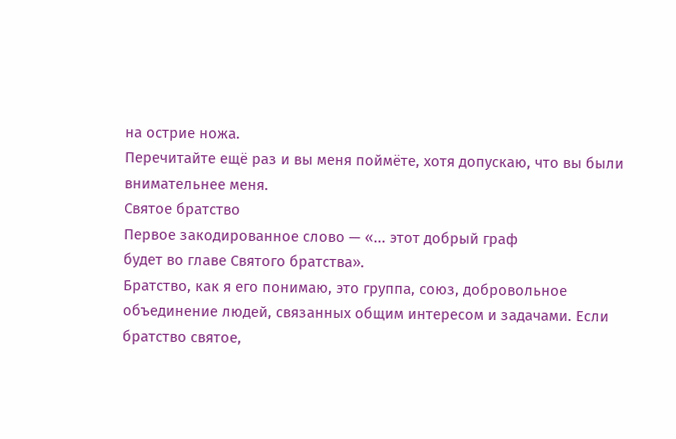на острие ножа.
Перечитайте ещё раз и вы меня поймёте, хотя допускаю, что вы были внимательнее меня.
Святое братство
Первое закодированное слово — «... этот добрый граф
будет во главе Святого братства».
Братство, как я его понимаю, это группа, союз, добровольное объединение людей, связанных общим интересом и задачами. Если братство святое,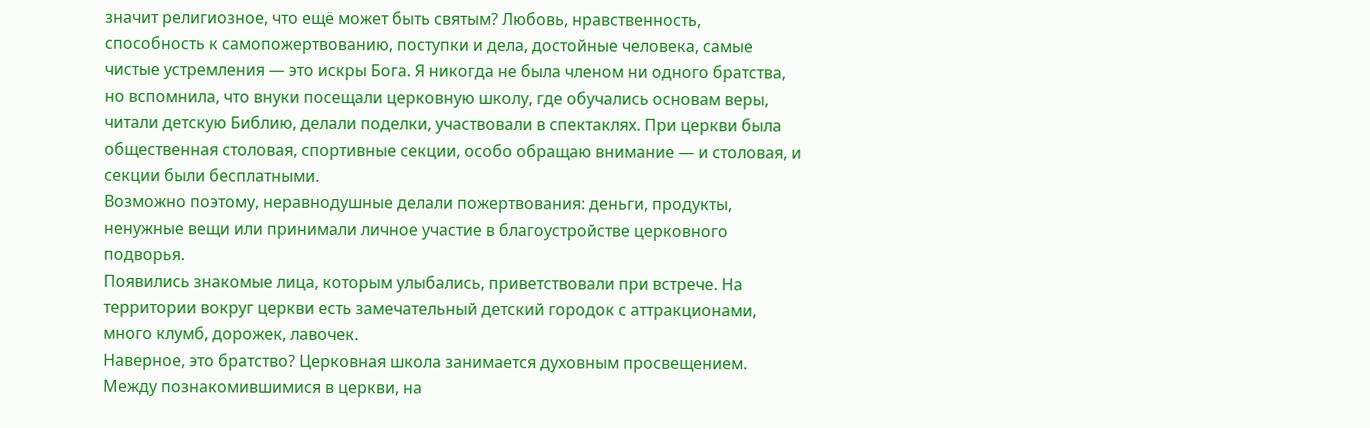значит религиозное, что ещё может быть святым? Любовь, нравственность, способность к самопожертвованию, поступки и дела, достойные человека, самые чистые устремления — это искры Бога. Я никогда не была членом ни одного братства, но вспомнила, что внуки посещали церковную школу, где обучались основам веры, читали детскую Библию, делали поделки, участвовали в спектаклях. При церкви была общественная столовая, спортивные секции, особо обращаю внимание — и столовая, и секции были бесплатными.
Возможно поэтому, неравнодушные делали пожертвования: деньги, продукты, ненужные вещи или принимали личное участие в благоустройстве церковного подворья.
Появились знакомые лица, которым улыбались, приветствовали при встрече. На территории вокруг церкви есть замечательный детский городок с аттракционами, много клумб, дорожек, лавочек.
Наверное, это братство? Церковная школа занимается духовным просвещением. Между познакомившимися в церкви, на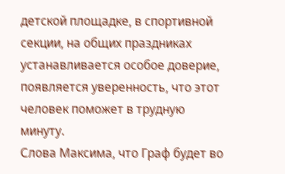детской площадке, в спортивной секции, на общих праздниках устанавливается особое доверие, появляется уверенность, что этот человек поможет в трудную минуту.
Слова Максима, что Граф будет во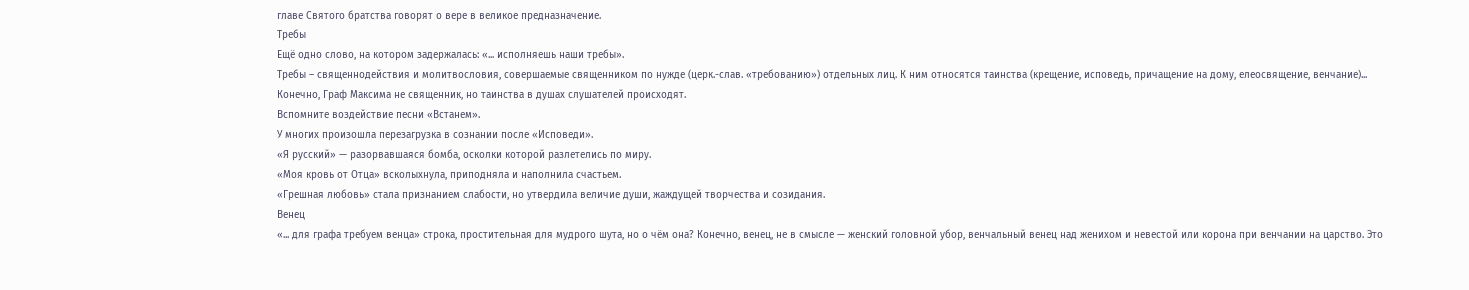главе Святого братства говорят о вере в великое предназначение.
Требы
Ещё одно слово, на котором задержалась: «... исполняешь наши требы».
Требы – священнодействия и молитвословия, совершаемые священником по нужде (церк.-слав. «требованию») отдельных лиц. К ним относятся таинства (крещение, исповедь, причащение на дому, елеосвящение, венчание)...
Конечно, Граф Максима не священник, но таинства в душах слушателей происходят.
Вспомните воздействие песни «Встанем».
У многих произошла перезагрузка в сознании после «Исповеди».
«Я русский» — разорвавшаяся бомба, осколки которой разлетелись по миру.
«Моя кровь от Отца» всколыхнула, приподняла и наполнила счастьем.
«Грешная любовь» стала признанием слабости, но утвердила величие души, жаждущей творчества и созидания.
Венец
«... для графа требуем венца» строка, простительная для мудрого шута, но о чём она? Конечно, венец, не в смысле — женский головной убор, венчальный венец над женихом и невестой или корона при венчании на царство. Это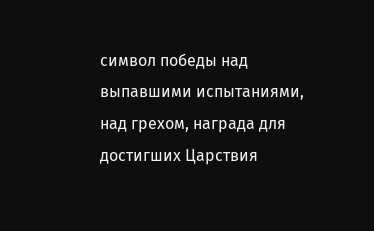символ победы над выпавшими испытаниями, над грехом, награда для достигших Царствия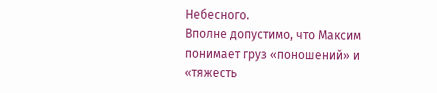Небесного.
Вполне допустимо, что Максим понимает груз «поношений» и «тяжесть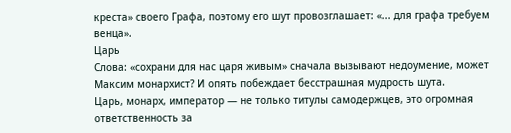креста» своего Графа, поэтому его шут провозглашает: «... для графа требуем венца».
Царь
Слова: «сохрани для нас царя живым» сначала вызывают недоумение, может Максим монархист? И опять побеждает бесстрашная мудрость шута.
Царь, монарх, император — не только титулы самодержцев, это огромная ответственность за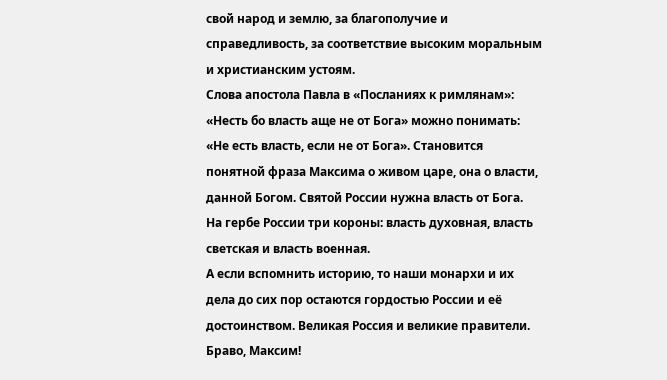свой народ и землю, за благополучие и справедливость, за соответствие высоким моральным и христианским устоям.
Слова апостола Павла в «Посланиях к римлянам»: «Несть бо власть аще не от Бога» можно понимать: «Не есть власть, если не от Бога». Становится понятной фраза Максима о живом царе, она о власти, данной Богом. Святой России нужна власть от Бога.
На гербе России три короны: власть духовная, власть светская и власть военная.
А если вспомнить историю, то наши монархи и их дела до сих пор остаются гордостью России и её достоинством. Великая Россия и великие правители.
Браво, Максим!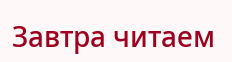Завтра читаем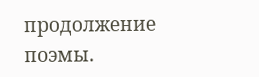продолжение поэмы.